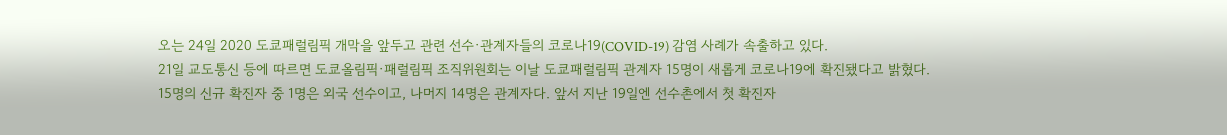오는 24일 2020 도쿄패럴림픽 개막을 앞두고 관련 선수·관계자들의 코로나19(COVID-19) 감염 사례가 속출하고 있다.
21일 교도통신 등에 따르면 도쿄올림픽·패럴림픽 조직위원회는 이날 도쿄패럴림픽 관계자 15명이 새롭게 코로나19에 확진됐다고 밝혔다.
15명의 신규 확진자 중 1명은 외국 선수이고, 나머지 14명은 관계자다. 앞서 지난 19일엔 선수촌에서 첫 확진자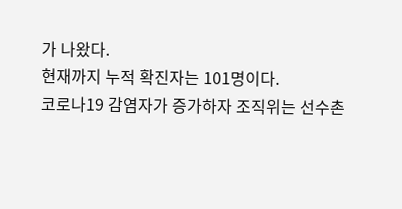가 나왔다.
현재까지 누적 확진자는 101명이다.
코로나19 감염자가 증가하자 조직위는 선수촌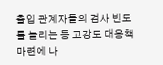출입 관계자들의 검사 빈도를 늘리는 등 고강도 대응책 마련에 나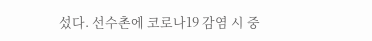섰다. 선수촌에 코로나19 감염 시 중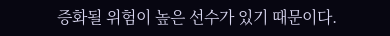증화될 위험이 높은 선수가 있기 때문이다.